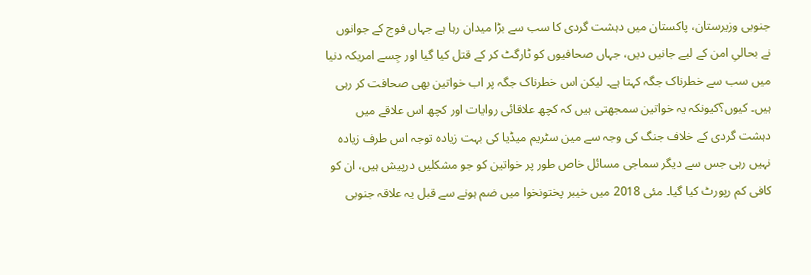جنوبی وزیرستان، پاکستان میں دہشت گردی کا سب سے بڑا میدان رہا ہے جہاں فوج کے جوانوں نے بحالیِ امن کے لیے جانیں دیں، جہاں صحافیوں کو ٹارگٹ کر کے قتل کیا گیا اور جِسے امریکہ دنیا میں سب سے خطرناک جگہ کہتا ہے۔ لیکن اس خطرناک جگہ پر اب خواتین بھی صحافت کر رہی ہیں۔ کیوں؟کیونکہ یہ خواتین سمجھتی ہیں کہ کچھ علاقائی روایات اور کچھ اس علاقے میں دہشت گردی کے خلاف جنگ کی وجہ سے مین سٹریم میڈیا کی بہت زیادہ توجہ اس طرف زیادہ نہیں رہی جس سے دیگر سماجی مسائل خاص طور پر خواتین کو جو مشکلیں درپیش ہیں، ان کو کافی کم رپورٹ کیا گیا۔ مئی 2018 میں خیبر پختونخوا میں ضم ہونے سے قبل یہ علاقہ جنوبی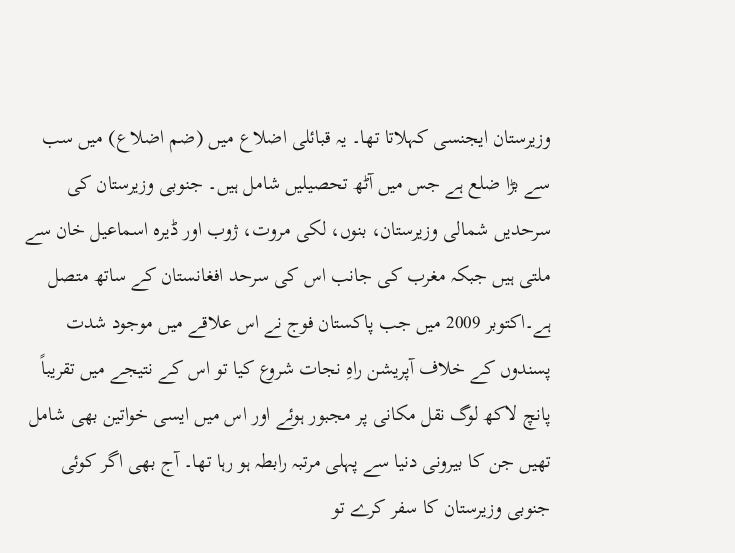وزیرستان ایجنسی کہلاتا تھا۔ یہ قبائلی اضلاع میں (ضم اضلاع) میں سب سے بڑا ضلع ہے جس میں آٹھ تحصیلیں شامل ہیں۔ جنوبی وزیرستان کی سرحدیں شمالی وزیرستان، بنوں، لکی مروت، ژوب اور ڈیرہ اسماعیل خان سے ملتی ہیں جبکہ مغرب کی جانب اس کی سرحد افغانستان کے ساتھ متصل ہے۔اکتوبر 2009 میں جب پاکستان فوج نے اس علاقے میں موجود شدت پسندوں کے خلاف آپریشن راہِ نجات شروع کیا تو اس کے نتیجے میں تقریباً پانچ لاکھ لوگ نقل مکانی پر مجبور ہوئے اور اس میں ایسی خواتین بھی شامل تھیں جن کا بیرونی دنیا سے پہلی مرتبہ رابطہ ہو رہا تھا۔ آج بھی اگر کوئی جنوبی وزیرستان کا سفر کرے تو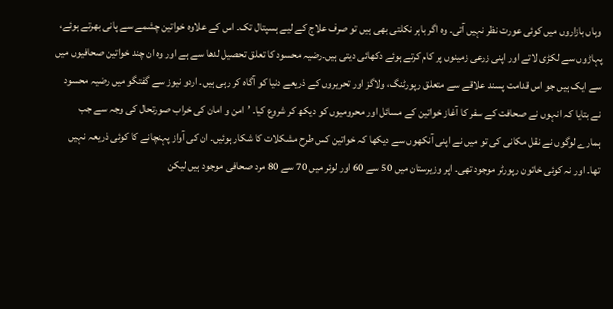وہاں بازاروں میں کوئی عورت نظر نہیں آتی۔ وہ اگر باہر نکلتی بھی ہیں تو صرف علاج کے لیے ہسپتال تک۔ اس کے علاوہ خواتین چشمے سے پانی بھرتے ہوئے، پہاڑوں سے لکڑی لاتے اور اپنی زرعی زمینوں پر کام کرتے ہوئے دکھائی دیتی ہیں۔رضیہ محسود کا تعلق تحصیل لدھا سے ہے اور وہ ان چند خواتین صحافیوں میں سے ایک ہیں جو اس قدامت پسند علاقے سے متعلق رپورٹنگ، ولاگز اور تحریروں کے ذریعے دنیا کو آگاہ کر رہی ہیں۔ اردو نیوز سے گفتگو میں رضیہ محسود نے بتایا کہ انہوں نے صحافت کے سفر کا آغاز خواتین کے مسائل اور محرومیوں کو دیکھ کر شروع کیا۔ ’امن و امان کی خراب صورتحال کی وجہ سے جب ہمارے لوگوں نے نقل مکانی کی تو میں نے اپنی آنکھوں سے دیکھا کہ خواتین کس طرح مشکلات کا شکار ہوئیں۔ ان کی آواز پہنچانے کا کوئی ذریعہ نہیں تھا۔ اور نہ کوئی خاتون رپورٹر موجود تھی۔ اپر وزیرستان میں 50 سے 60 اور لوئر میں 70 سے 80 مرد صحافی موجود ہیں لیکن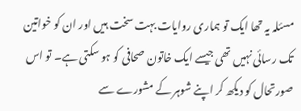مسئلہ یہ تھا ایک تو ہماری روایات بہت سخت ہیں اور ان کو خواتین تک رسائی نہیں تھی جیسے ایک خاتون صحافی کو ہو سکتی ہے۔ تو اس صورتحال کو دیکھ کر اپنے شوہر کے مشورے سے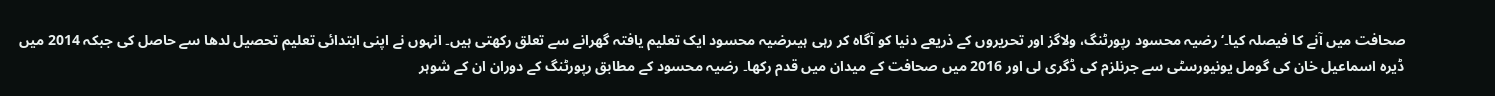صحافت میں آنے کا فیصلہ کیا۔‘ رضیہ محسود رپورٹنگ، ولاگز اور تحریروں کے ذریعے دنیا کو آگاہ کر رہی ہیںرضیہ محسود ایک تعلیم یافتہ گھرانے سے تعلق رکھتی ہیں۔ انہوں نے اپنی ابتدائی تعلیم تحصیل لدھا سے حاصل کی جبکہ 2014 میں ڈیرہ اسماعیل خان کی گومل یونیورسٹی سے جرنلزم کی ڈگری لی اور 2016 میں صحافت کے میدان میں قدم رکھا۔ رضیہ محسود کے مطابق رپورٹنگ کے دوران ان کے شوہر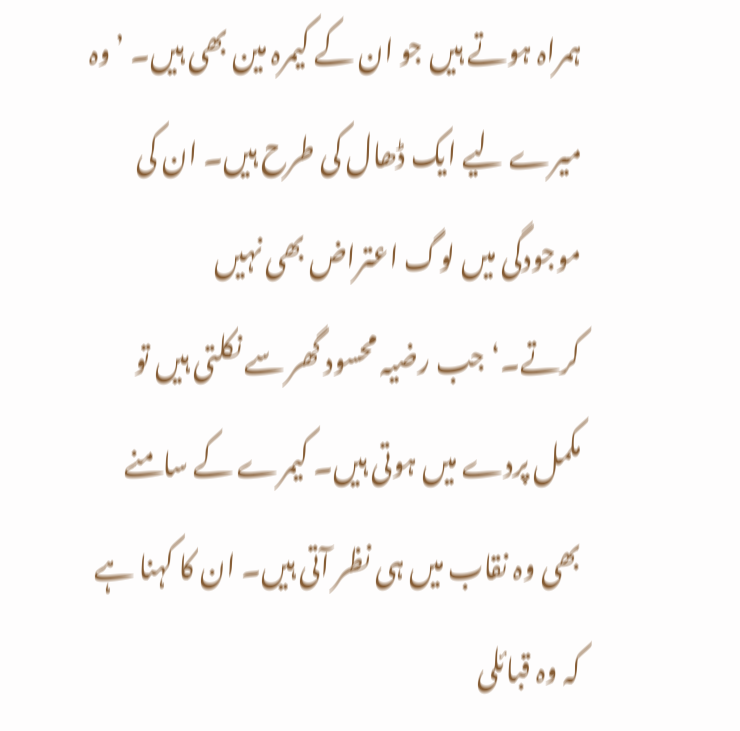ہمراہ ہوتے ہیں جو ان کے کیمرہ مین بھی ہیں۔ ’وہ میرے لیے ایک ڈھال کی طرح ہیں۔ ان کی موجودگی میں لوگ اعتراض بھی نہیں کرتے۔‘جب رضیہ محسود گھر سے نکلتی ہیں تو مکمل پردے میں ہوتی ہیں۔ کیمرے کے سامنے بھی وہ نقاب میں ہی نظر آتی ہیں۔ ان کا کہنا ہے کہ وہ قبائلی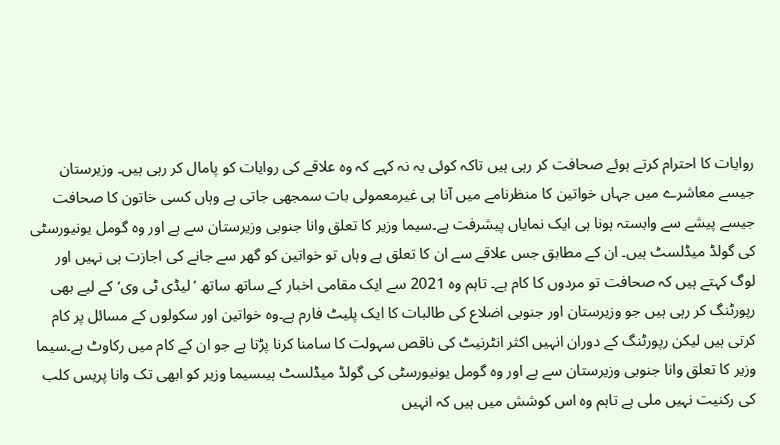روایات کا احترام کرتے ہوئے صحافت کر رہی ہیں تاکہ کوئی یہ نہ کہے کہ وہ علاقے کی روایات کو پامال کر رہی ہیں۔ وزیرستان جیسے معاشرے میں جہاں خواتین کا منظرنامے میں آنا ہی غیرمعمولی بات سمجھی جاتی ہے وہاں کسی خاتون کا صحافت جیسے پیشے سے وابستہ ہونا ہی ایک نمایاں پیشرفت ہے۔سیما وزیر کا تعلق وانا جنوبی وزیرستان سے ہے اور وہ گومل یونیورسٹی کی گولڈ میڈلسٹ ہیں۔ ان کے مطابق جس علاقے سے ان کا تعلق ہے وہاں تو خواتین کو گھر سے جانے کی اجازت ہی نہیں اور لوگ کہتے ہیں کہ صحافت تو مردوں کا کام ہے۔ تاہم وہ 2021 سے ایک مقامی اخبار کے ساتھ ساتھ ’لیڈی ٹی وی‘ کے لیے بھی رپورٹنگ کر رہی ہیں جو وزیرستان اور جنوبی اضلاع کی طالبات کا ایک پلیٹ فارم ہے۔وہ خواتین اور سکولوں کے مسائل پر کام کرتی ہیں لیکن رپورٹنگ کے دوران انہیں اکثر انٹرنیٹ کی ناقص سہولت کا سامنا کرنا پڑتا ہے جو ان کے کام میں رکاوٹ ہے۔سیما وزیر کا تعلق وانا جنوبی وزیرستان سے ہے اور وہ گومل یونیورسٹی کی گولڈ میڈلسٹ ہیںسیما وزیر کو ابھی تک وانا پریس کلب کی رکنیت نہیں ملی ہے تاہم وہ اس کوشش میں ہیں کہ انہیں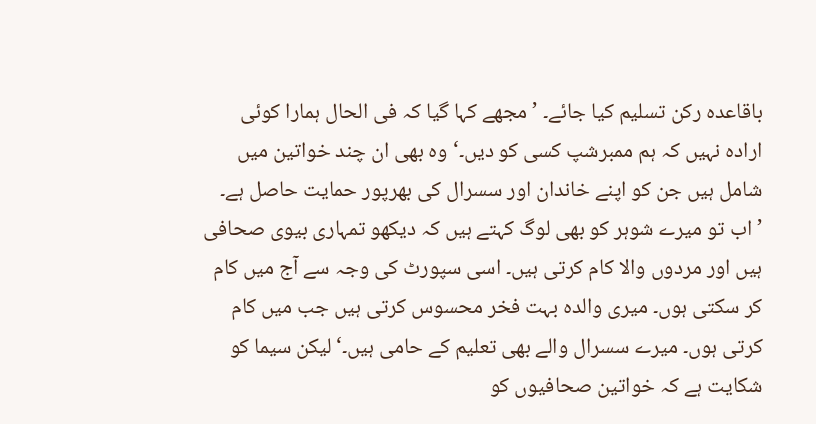باقاعدہ رکن تسلیم کیا جائے۔ ’مجھے کہا گیا کہ فی الحال ہمارا کوئی ارادہ نہیں کہ ہم ممبرشپ کسی کو دیں۔‘وہ بھی ان چند خواتین میں شامل ہیں جن کو اپنے خاندان اور سسرال کی بھرپور حمایت حاصل ہے۔ ’اب تو میرے شوہر کو بھی لوگ کہتے ہیں کہ دیکھو تمہاری بیوی صحافی ہیں اور مردوں والا کام کرتی ہیں۔ اسی سپورٹ کی وجہ سے آج میں کام کر سکتی ہوں۔ میری والدہ بہت فخر محسوس کرتی ہیں جب میں کام کرتی ہوں۔ میرے سسرال والے بھی تعلیم کے حامی ہیں۔‘لیکن سیما کو شکایت ہے کہ خواتین صحافیوں کو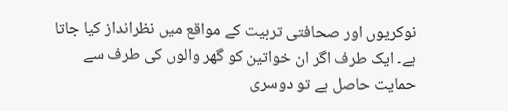نوکریوں اور صحافتی تربیت کے مواقع میں نظرانداز کیا جاتا ہے۔ ایک طرف اگر ان خواتین کو گھر والوں کی طرف سے حمایت حاصل ہے تو دوسری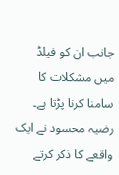جانب ان کو فیلڈ میں مشکلات کا سامنا کرنا پڑتا ہے۔ رضیہ محسود نے ایک واقعے کا ذکر کرتے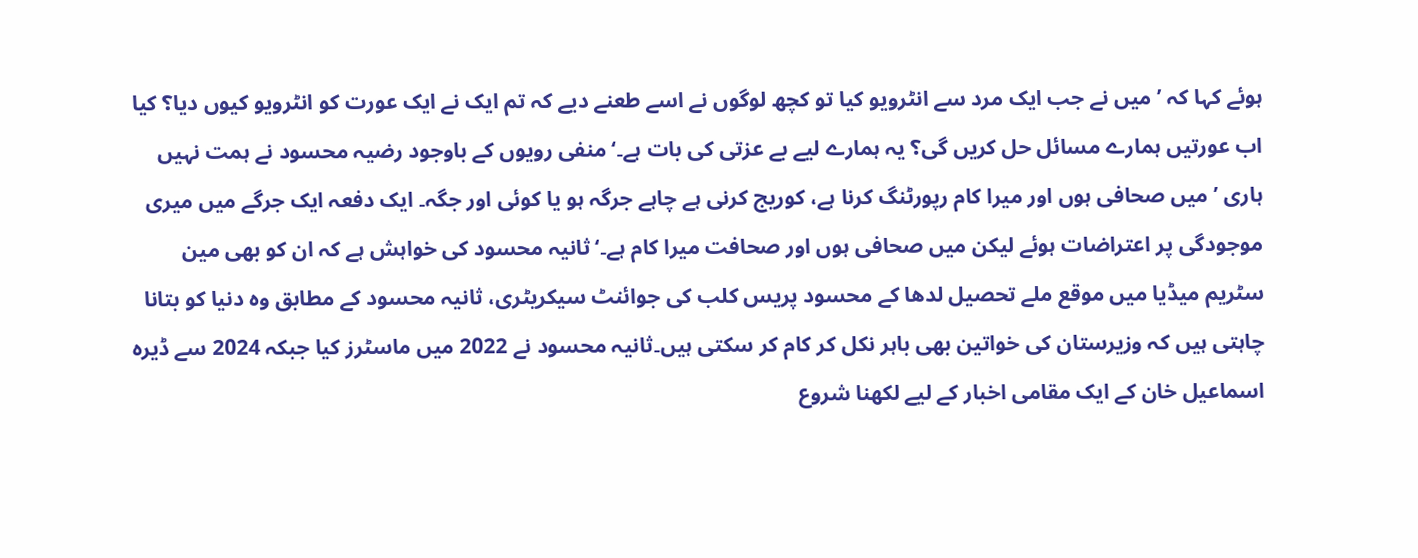ہوئے کہا کہ ’میں نے جب ایک مرد سے انٹرویو کیا تو کچھ لوگوں نے اسے طعنے دیے کہ تم ایک نے ایک عورت کو انٹرویو کیوں دیا؟ کیا اب عورتیں ہمارے مسائل حل کریں گی؟ یہ ہمارے لیے بے عزتی کی بات ہے۔‘منفی رویوں کے باوجود رضیہ محسود نے ہمت نہیں ہاری ’میں صحافی ہوں اور میرا کام رپورٹنگ کرنا ہے، کوریج کرنی ہے چاہے جرگہ ہو یا کوئی اور جگہ۔ ایک دفعہ ایک جرگے میں میری موجودگی پر اعتراضات ہوئے لیکن میں صحافی ہوں اور صحافت میرا کام ہے۔‘ثانیہ محسود کی خواہش ہے کہ ان کو بھی مین سٹریم میڈیا میں موقع ملے تحصیل لدھا کے محسود پریس کلب کی جوائنٹ سیکریٹری، ثانیہ محسود کے مطابق وہ دنیا کو بتانا چاہتی ہیں کہ وزیرستان کی خواتین بھی باہر نکل کر کام کر سکتی ہیں۔ثانیہ محسود نے 2022 میں ماسٹرز کیا جبکہ 2024 سے ڈیرہ اسماعیل خان کے ایک مقامی اخبار کے لیے لکھنا شروع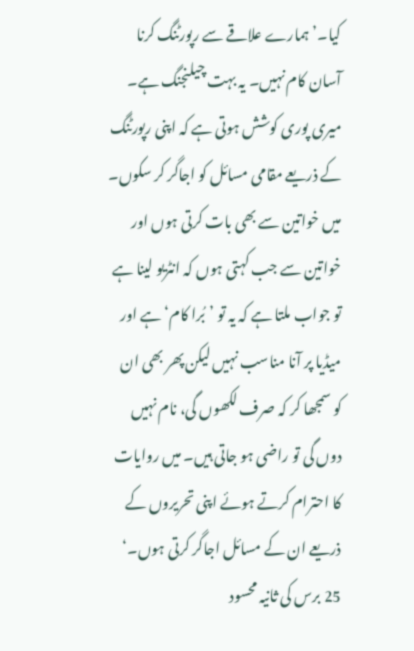کیا۔’ہمارے علاقے سے رپورٹنگ کرنا آسان کام نہیں۔ یہ بہت چیلنجنگ ہے۔ میری پوری کوشش ہوتی ہے کہ اپنی رپورٹنگ کے ذریعے مقامی مسائل کو اجاگر کر سکوں۔ میں خواتین سے بھی بات کرتی ہوں اور خواتین سے جب کہتی ہوں کہ انٹریو لینا ہے تو جواب ملتا ہے کہ یہ تو ’بُرا کام‘ ہے اور میڈیا پر آنا مناسب نہیں لیکن پھر بھی ان کو سمجھا کر کہ صرف لکھوں گی، نام نہیں دوں گی تو راضی ہو جاتی ہیں۔ میں روایات کا احترام کرتے ہوئے اپنی تحریروں کے ذریعے ان کے مسائل اجاگر کرتی ہوں۔‘ 25 برس کی ثانیہ محسود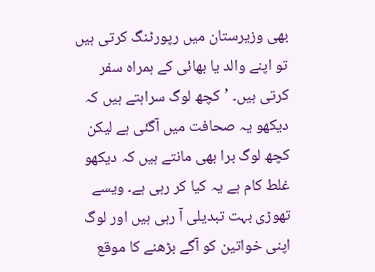بھی وزیرستان میں رپورٹنگ کرتی ہیں تو اپنے والد یا بھائی کے ہمراہ سفر کرتی ہیں۔ ’کچھ لوگ سراہتے ہیں کہ دیکھو یہ صحافت میں آگئی ہے لیکن کچھ لوگ برا بھی مانتے ہیں کہ دیکھو غلط کام ہے یہ کیا کر رہی ہے۔ ویسے تھوڑی بہت تبدیلی آ رہی ہیں اور لوگ اپنی خواتین کو آگے بڑھنے کا موقع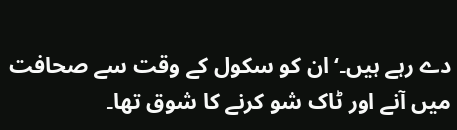دے رہے ہیں۔‘ان کو سکول کے وقت سے صحافت میں آنے اور ٹاک شو کرنے کا شوق تھا۔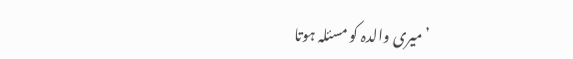’میری والدہ کو مسئلہ ہوتا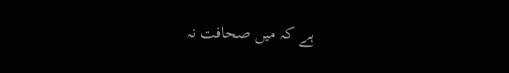ہے کہ میں صحافت نہ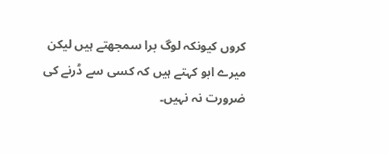کروں کیونکہ لوگ برا سمجھتے ہیں لیکن میرے ابو کہتے ہیں کہ کسی سے ڈرنے کی ضرورت نہ نہیں۔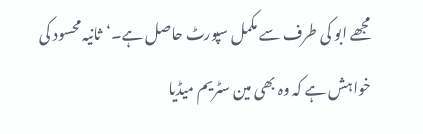مجھے ابو کی طرف سے مکمل سپورٹ حاصل ہے۔‘ثانیہ محسود کی خواہش ہے کہ وہ بھی مین سٹریم میڈیا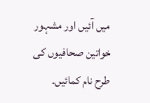میں آئیں اور مشہور خواتین صحافیوں کی طرح نام کمائیں۔